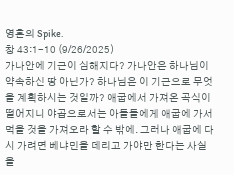영혼의 Spike.
창 43:1-10 (9/26/2025)
가나안에 기근이 심해지다? 가나안은 하나님이 약속하신 땅 아닌가? 하나님은 이 기근으로 무엇을 계획하시는 것일까? 애굽에서 가져온 곡식이 떨어지니 야곱으로서는 아들들에게 애굽에 가서 먹을 것을 가져오라 할 수 밖에. 그러나 애굽에 다시 가려면 베냐민을 데리고 가야만 한다는 사실을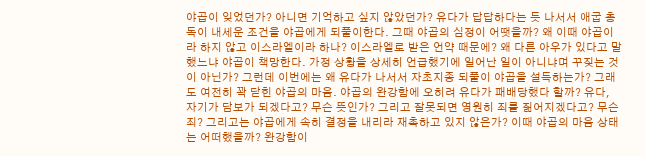야곱이 잊었던가? 아니면 기억하고 싶지 않았던가? 유다가 답답하다는 듯 나서서 애굽 총독이 내세운 조건을 야곱에게 되풀이한다. 그때 야곱의 심정이 어땟을까? 왜 이때 야곱이라 하지 않고 이스라엘이라 하나? 이스라엘로 받은 언약 때문에? 왜 다른 아우가 있다고 말했느냐 야곱이 책망한다. 가정 상황을 상세히 언급했기에 일어난 일이 아니냐며 꾸짖는 것이 아닌가? 그런데 이번에는 왜 유다가 나서서 자초지종 되풀이 야곱을 설득하는가? 그래도 여전히 꽉 닫힌 야곱의 마음. 야곱의 완강함에 오히려 유다가 패배당했다 할까? 유다, 자기가 담보가 되겠다고? 무슨 뜻인가? 그리고 잘못되면 영원히 죄를 짊어지겠다고? 무슨 죄? 그리고는 야곱에게 속히 결정을 내리라 재촉하고 있지 않은가? 이때 야곱의 마음 상태는 어떠했을까? 완강함이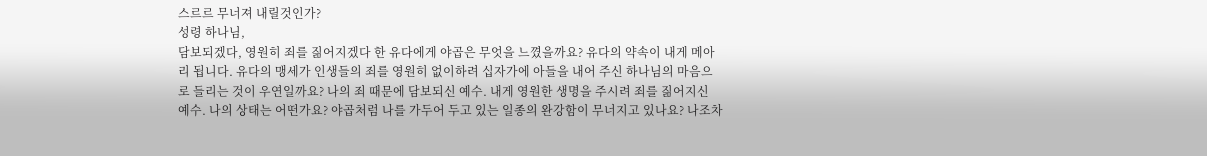스르르 무너져 내릴것인가?
성령 하나님,
담보되겠다, 영원히 죄를 짊어지겠다 한 유다에게 야곱은 무엇을 느꼈을까요? 유다의 약속이 내게 메아리 됩니다. 유다의 맹세가 인생들의 죄를 영원히 없이하려 십자가에 아들을 내어 주신 하나님의 마음으로 들리는 것이 우연일까요? 나의 죄 때문에 담보되신 예수. 내게 영원한 생명을 주시려 죄를 짊어지신 예수. 나의 상태는 어떤가요? 야곱처럼 나를 가두어 두고 있는 일종의 완강함이 무너지고 있나요? 나조차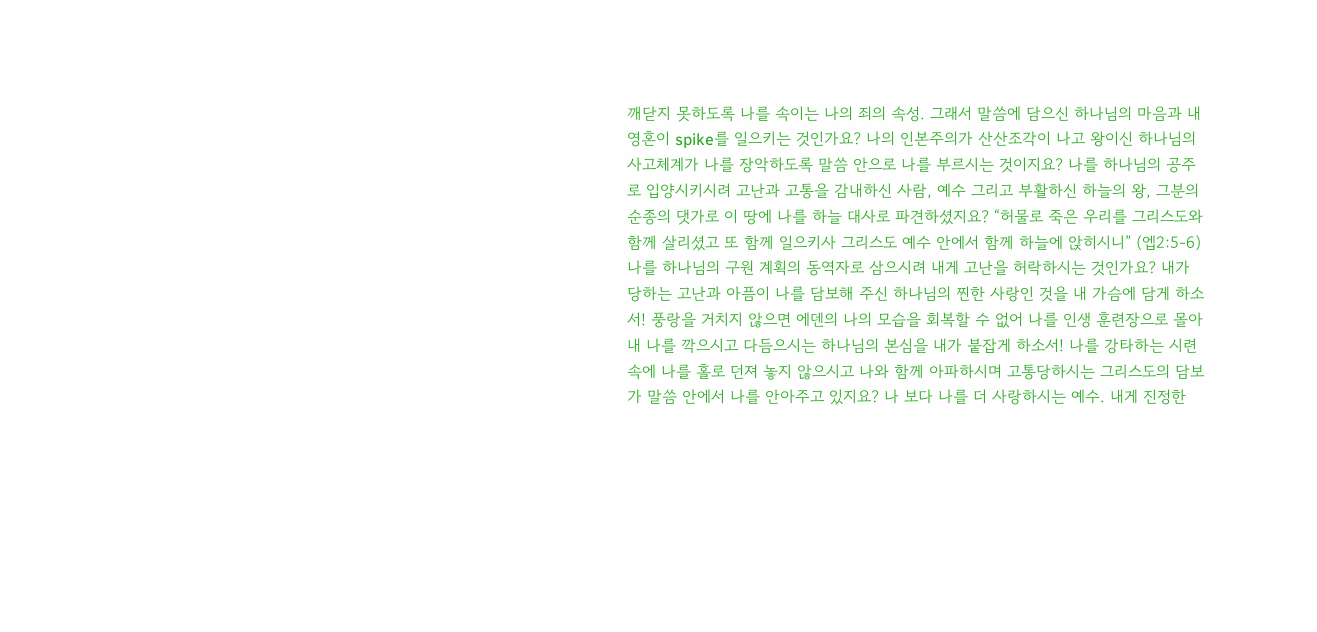깨닫지 못하도록 나를 속이는 나의 죄의 속성. 그래서 말씀에 담으신 하나님의 마음과 내 영혼이 spike를 일으키는 것인가요? 나의 인본주의가 산산조각이 나고 왕이신 하나님의 사고체계가 나를 장악하도록 말씀 안으로 나를 부르시는 것이지요? 나를 하나님의 공주로 입양시키시려 고난과 고통을 감내하신 사람, 예수 그리고 부활하신 하늘의 왕, 그분의 순종의 댓가로 이 땅에 나를 하늘 대사로 파견하셨지요? “허물로 죽은 우리를 그리스도와 함께 살리셨고 또 함께 일으키사 그리스도 예수 안에서 함께 하늘에 앉히시니” (엡2:5-6) 나를 하나님의 구원 계획의 동역자로 삼으시려 내게 고난을 허락하시는 것인가요? 내가 당하는 고난과 아픔이 나를 담보해 주신 하나님의 찐한 사랑인 것을 내 가슴에 담게 하소서! 풍랑을 거치지 않으면 에덴의 나의 모습을 회복할 수 없어 나를 인생 훈련장으로 몰아내 나를 깍으시고 다듬으시는 하나님의 본심을 내가 붙잡게 하소서! 나를 강타하는 시련 속에 나를 홀로 던져 놓지 않으시고 나와 함께 아파하시며 고통당하시는 그리스도의 담보가 말씀 안에서 나를 안아주고 있지요? 나 보다 나를 더 사랑하시는 예수. 내게 진정한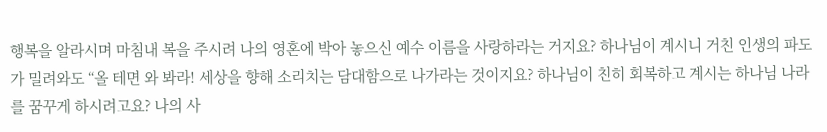행복을 알라시며 마침내 복을 주시려 나의 영혼에 박아 놓으신 예수 이름을 사랑하라는 거지요? 하나님이 계시니 거친 인생의 파도가 밀려와도 “올 테면 와 봐라! 세상을 향해 소리치는 담대함으로 나가라는 것이지요? 하나님이 친히 회복하고 계시는 하나님 나라를 꿈꾸게 하시려고요? 나의 사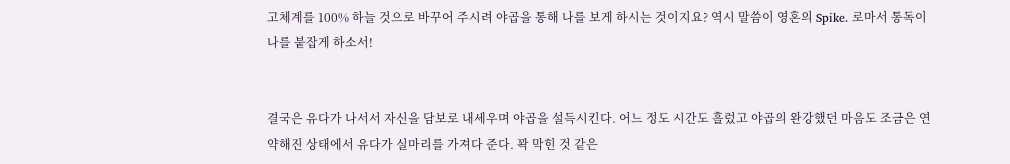고체계를 100% 하늘 것으로 바꾸어 주시려 야곱을 통해 나를 보게 하시는 것이지요? 역시 말씀이 영혼의 Spike. 로마서 통독이 나를 붙잡게 하소서!


결국은 유다가 나서서 자신을 담보로 내세우며 야곱을 설득시킨다. 어느 정도 시간도 흘렀고 야곱의 완강했던 마음도 조금은 연약해진 상태에서 유다가 실마리를 가져다 준다. 꽉 막힌 것 같은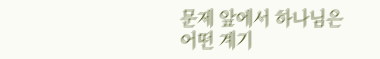문제 앞에서 하나님은 어떤 계기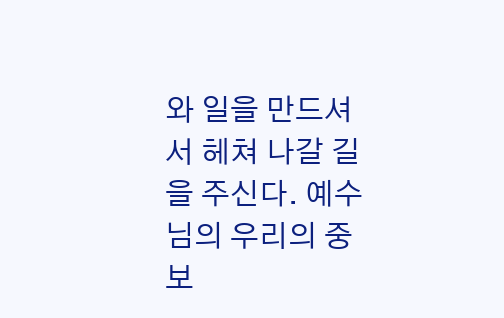와 일을 만드셔서 헤쳐 나갈 길을 주신다. 예수님의 우리의 중보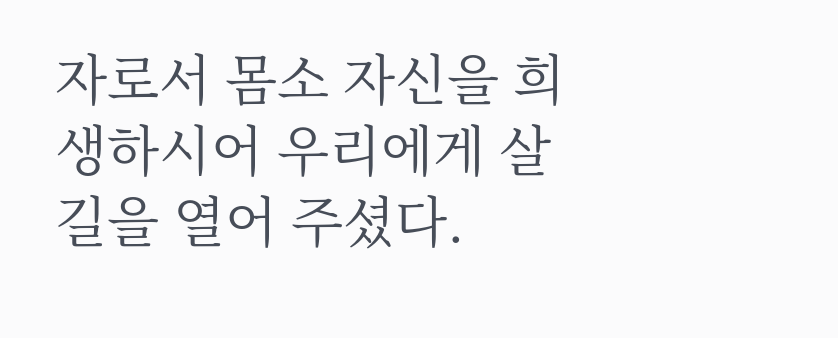자로서 몸소 자신을 희생하시어 우리에게 살 길을 열어 주셨다.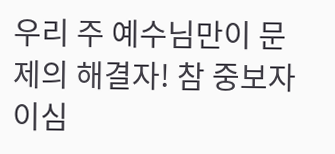우리 주 예수님만이 문제의 해결자! 참 중보자이심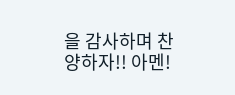을 감사하며 찬양하자!! 아멘!